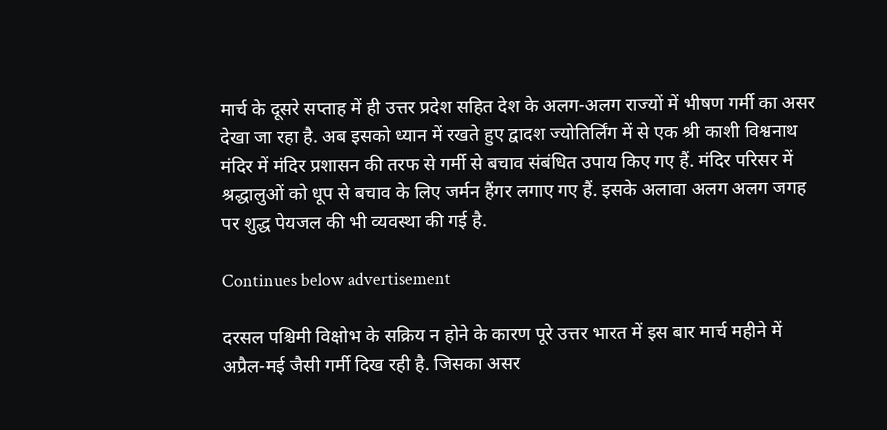मार्च के दूसरे सप्ताह में ही उत्तर प्रदेश सहित देश के अलग-अलग राज्यों में भीषण गर्मी का असर देखा जा रहा है. अब इसको ध्यान में रखते हुए द्वादश ज्योतिर्लिंग में से एक श्री काशी विश्वनाथ मंदिर में मंदिर प्रशासन की तरफ से गर्मी से बचाव संबंधित उपाय किए गए हैं. मंदिर परिसर में श्रद्धालुओं को धूप से बचाव के लिए जर्मन हैंगर लगाए गए हैं. इसके अलावा अलग अलग जगह पर शुद्ध पेयजल की भी व्यवस्था की गई है.

Continues below advertisement

दरसल पश्चिमी विक्षोभ के सक्रिय न होने के कारण पूरे उत्तर भारत में इस बार मार्च महीने में अप्रैल-मई जैसी गर्मी दिख रही है. जिसका असर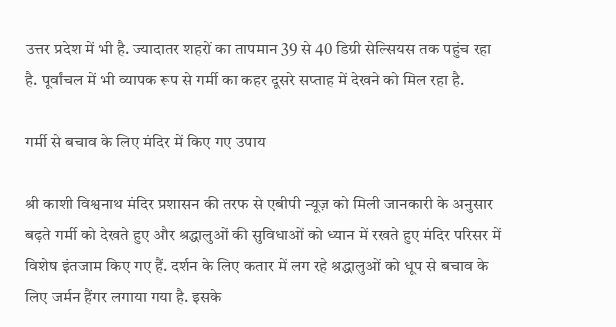उत्तर प्रदेश में भी है. ज्यादातर शहरों का तापमान 39 से 40 डिग्री सेल्सियस तक पहुंच रहा है. पूर्वांचल में भी व्यापक रूप से गर्मी का कहर दूसरे सप्ताह में देखने को मिल रहा है.

गर्मी से बचाव के लिए मंदिर में किए गए उपाय

श्री काशी विश्वनाथ मंदिर प्रशासन की तरफ से एबीपी न्यूज़ को मिली जानकारी के अनुसार बढ़ते गर्मी को देखते हुए और श्रद्धालुओं की सुविधाओं को ध्यान में रखते हुए मंदिर परिसर में विशेष इंतजाम किए गए हैं. दर्शन के लिए कतार में लग रहे श्रद्धालुओं को धूप से बचाव के लिए जर्मन हैंगर लगाया गया है. इसके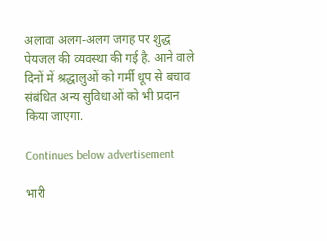अलावा अलग-अलग जगह पर शुद्ध पेयजल की व्यवस्था की गई है. आने वाले दिनों में श्रद्धालुओं को गर्मी धूप से बचाव संबंधित अन्य सुविधाओं को भी प्रदान किया जाएगा.

Continues below advertisement

भारी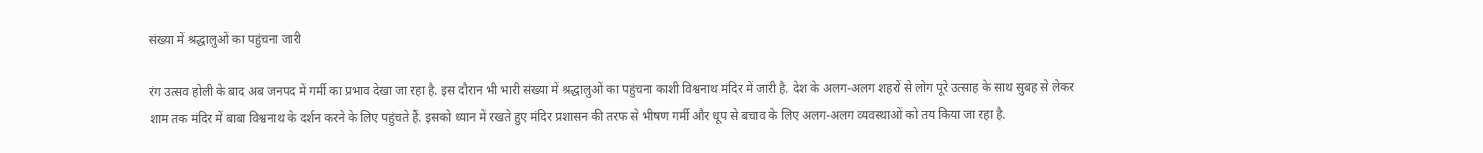संख्या में श्रद्धालुओं का पहुंचना जारी

रंग उत्सव होली के बाद अब जनपद में गर्मी का प्रभाव देखा जा रहा है. इस दौरान भी भारी संख्या में श्रद्धालुओं का पहुंचना काशी विश्वनाथ मंदिर में जारी है. देश के अलग-अलग शहरों से लोग पूरे उत्साह के साथ सुबह से लेकर शाम तक मंदिर में बाबा विश्वनाथ के दर्शन करने के लिए पहुंचते हैं. इसको ध्यान में रखते हुए मंदिर प्रशासन की तरफ से भीषण गर्मी और धूप से बचाव के लिए अलग-अलग व्यवस्थाओं को तय किया जा रहा है.